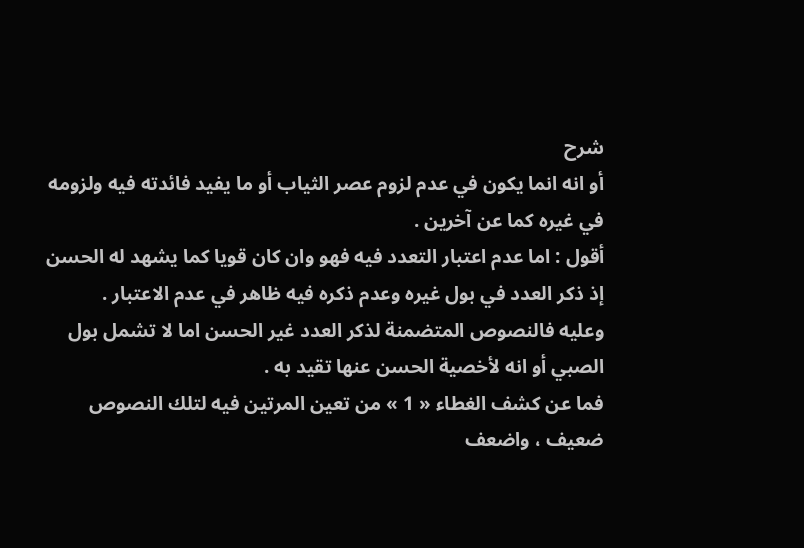شرح
أو انه انما يكون في عدم لزوم عصر الثياب أو ما يفيد فائدته فيه ولزومه في غيره كما عن آخرين .
أقول : اما عدم اعتبار التعدد فيه فهو وان كان قويا كما يشهد له الحسن إذ ذكر العدد في بول غيره وعدم ذكره فيه ظاهر في عدم الاعتبار .
وعليه فالنصوص المتضمنة لذكر العدد غير الحسن اما لا تشمل بول الصبي أو انه لأخصية الحسن عنها تقيد به .
فما عن كشف الغطاء « 1 » من تعين المرتين فيه لتلك النصوص ضعيف ، واضعف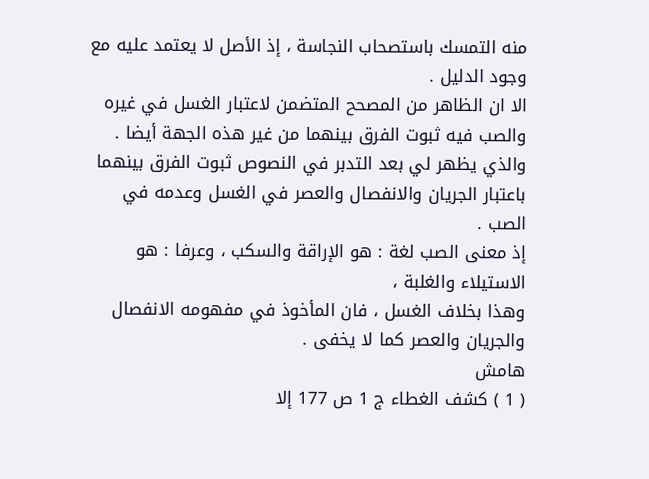منه التمسك باستصحاب النجاسة ، إذ الأصل لا يعتمد عليه مع وجود الدليل .
الا ان الظاهر من المصحح المتضمن لاعتبار الغسل في غيره والصب فيه ثبوت الفرق بينهما من غير هذه الجهة أيضا .
والذي يظهر لي بعد التدبر في النصوص ثبوت الفرق بينهما باعتبار الجريان والانفصال والعصر في الغسل وعدمه في الصب .
إذ معنى الصب لغة : هو الإراقة والسكب ، وعرفا : هو الاستيلاء والغلبة ،
وهذا بخلاف الغسل ، فان المأخوذ في مفهومه الانفصال والجريان والعصر كما لا يخفى .
هامش
( 1 ) كشف الغطاء ج 1 ص 177 إلا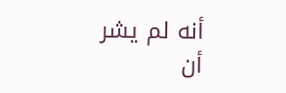أنه لم يشر أن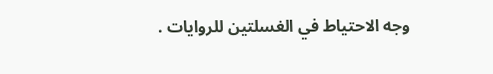وجه الاحتياط في الغسلتين للروايات .